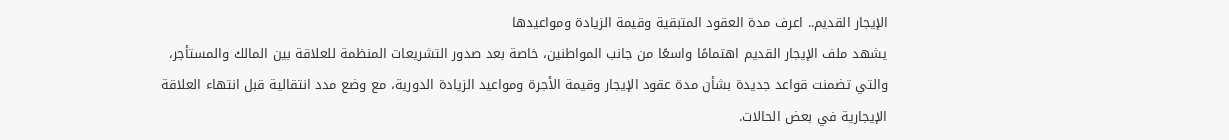الإيجار القديم.. اعرف مدة العقود المتبقية وقيمة الزيادة ومواعيدها
يشهد ملف الإيجار القديم اهتمامًا واسعًا من جانب المواطنين، خاصة بعد صدور التشريعات المنظمة للعلاقة بين المالك والمستأجر، والتي تضمنت قواعد جديدة بشأن مدة عقود الإيجار وقيمة الأجرة ومواعيد الزيادة الدورية، مع وضع مدد انتقالية قبل انتهاء العلاقة الإيجارية في بعض الحالات.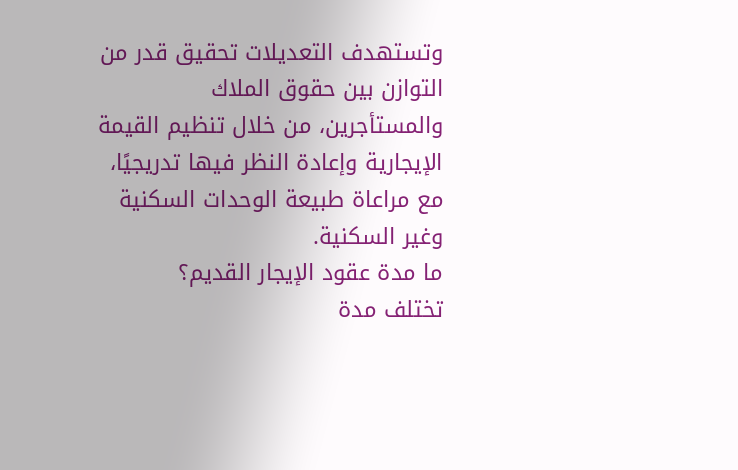وتستهدف التعديلات تحقيق قدر من التوازن بين حقوق الملاك والمستأجرين، من خلال تنظيم القيمة الإيجارية وإعادة النظر فيها تدريجيًا، مع مراعاة طبيعة الوحدات السكنية وغير السكنية.
ما مدة عقود الإيجار القديم؟
تختلف مدة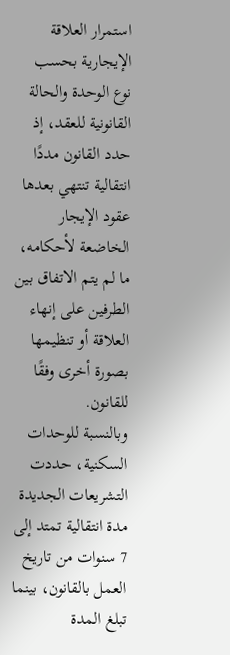استمرار العلاقة الإيجارية بحسب نوع الوحدة والحالة القانونية للعقد، إذ حدد القانون مددًا انتقالية تنتهي بعدها عقود الإيجار الخاضعة لأحكامه، ما لم يتم الاتفاق بين الطرفين على إنهاء العلاقة أو تنظيمها بصورة أخرى وفقًا للقانون.
وبالنسبة للوحدات السكنية، حددت التشريعات الجديدة مدة انتقالية تمتد إلى 7 سنوات من تاريخ العمل بالقانون، بينما تبلغ المدة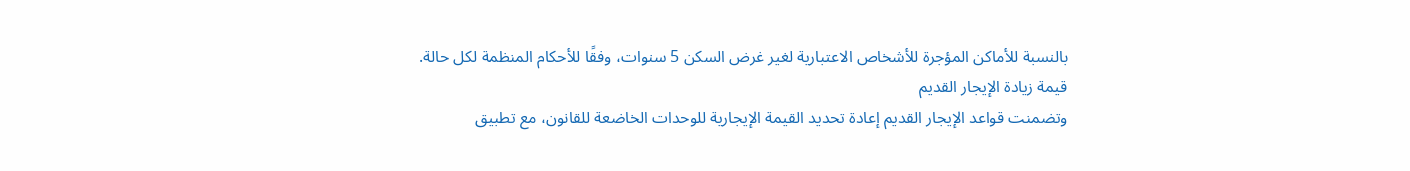بالنسبة للأماكن المؤجرة للأشخاص الاعتبارية لغير غرض السكن 5 سنوات، وفقًا للأحكام المنظمة لكل حالة.
قيمة زيادة الإيجار القديم
وتضمنت قواعد الإيجار القديم إعادة تحديد القيمة الإيجارية للوحدات الخاضعة للقانون، مع تطبيق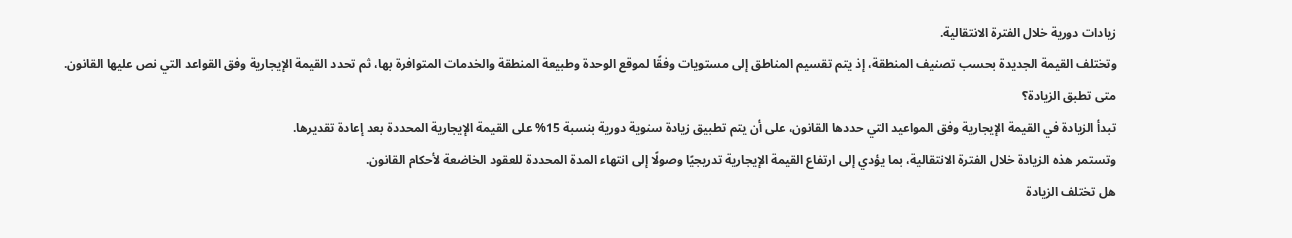زيادات دورية خلال الفترة الانتقالية.
وتختلف القيمة الجديدة بحسب تصنيف المنطقة، إذ يتم تقسيم المناطق إلى مستويات وفقًا لموقع الوحدة وطبيعة المنطقة والخدمات المتوافرة بها، ثم تحدد القيمة الإيجارية وفق القواعد التي نص عليها القانون.
متى تطبق الزيادة؟
تبدأ الزيادة في القيمة الإيجارية وفق المواعيد التي حددها القانون، على أن يتم تطبيق زيادة سنوية دورية بنسبة 15% على القيمة الإيجارية المحددة بعد إعادة تقديرها.
وتستمر هذه الزيادة خلال الفترة الانتقالية، بما يؤدي إلى ارتفاع القيمة الإيجارية تدريجيًا وصولًا إلى انتهاء المدة المحددة للعقود الخاضعة لأحكام القانون.
هل تختلف الزيادة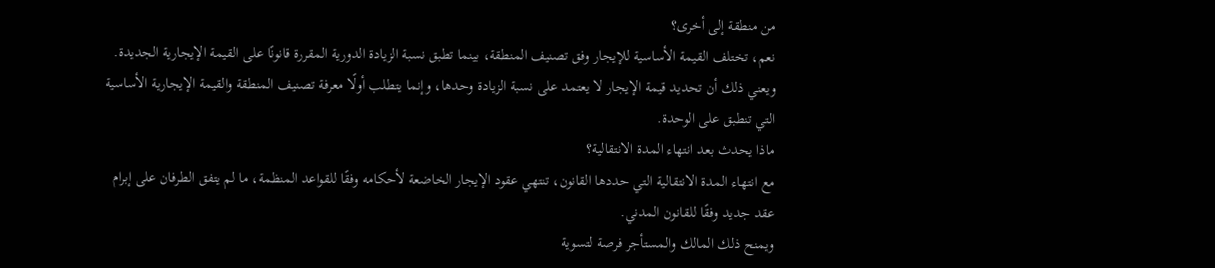من منطقة إلى أخرى؟
نعم، تختلف القيمة الأساسية للإيجار وفق تصنيف المنطقة، بينما تطبق نسبة الزيادة الدورية المقررة قانونًا على القيمة الإيجارية الجديدة.
ويعني ذلك أن تحديد قيمة الإيجار لا يعتمد على نسبة الزيادة وحدها، وإنما يتطلب أولًا معرفة تصنيف المنطقة والقيمة الإيجارية الأساسية التي تنطبق على الوحدة.
ماذا يحدث بعد انتهاء المدة الانتقالية؟
مع انتهاء المدة الانتقالية التي حددها القانون، تنتهي عقود الإيجار الخاضعة لأحكامه وفقًا للقواعد المنظمة، ما لم يتفق الطرفان على إبرام عقد جديد وفقًا للقانون المدني.
ويمنح ذلك المالك والمستأجر فرصة لتسوية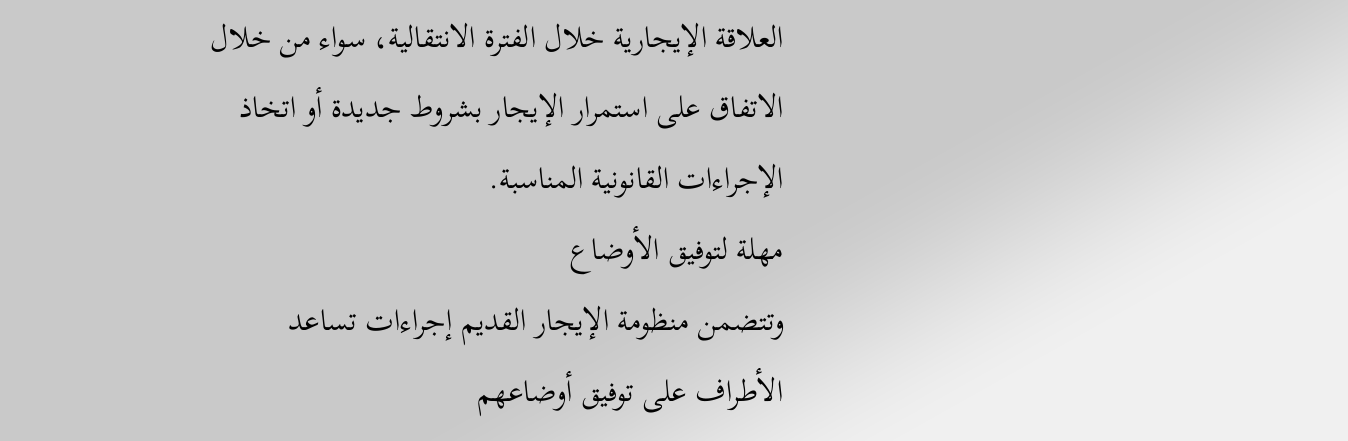العلاقة الإيجارية خلال الفترة الانتقالية، سواء من خلال الاتفاق على استمرار الإيجار بشروط جديدة أو اتخاذ الإجراءات القانونية المناسبة.
مهلة لتوفيق الأوضاع
وتتضمن منظومة الإيجار القديم إجراءات تساعد الأطراف على توفيق أوضاعهم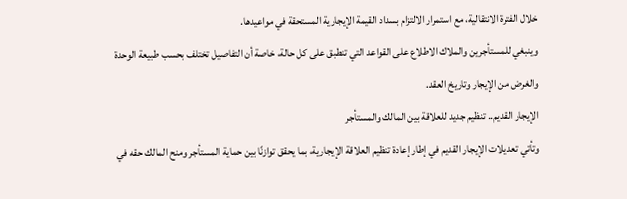خلال الفترة الانتقالية، مع استمرار الالتزام بسداد القيمة الإيجارية المستحقة في مواعيدها.
وينبغي للمستأجرين والملاك الاطلاع على القواعد التي تنطبق على كل حالة، خاصة أن التفاصيل تختلف بحسب طبيعة الوحدة والغرض من الإيجار وتاريخ العقد.
الإيجار القديم.. تنظيم جديد للعلاقة بين المالك والمستأجر
وتأتي تعديلات الإيجار القديم في إطار إعادة تنظيم العلاقة الإيجارية، بما يحقق توازنًا بين حماية المستأجر ومنح المالك حقه في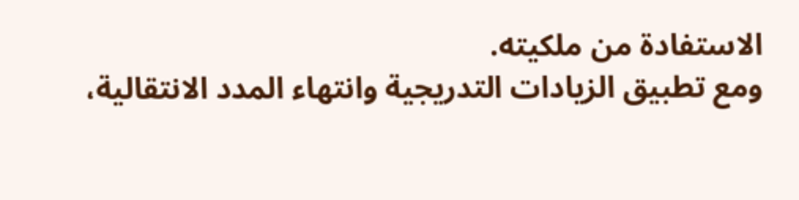الاستفادة من ملكيته.
ومع تطبيق الزيادات التدريجية وانتهاء المدد الانتقالية،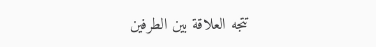تتجه العلاقة بين الطرفين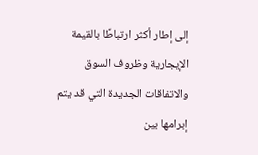إلى إطار أكثر ارتباطًا بالقيمة الإيجارية وظروف السوق والاتفاقات الجديدة التي قد يتم إبرامها بين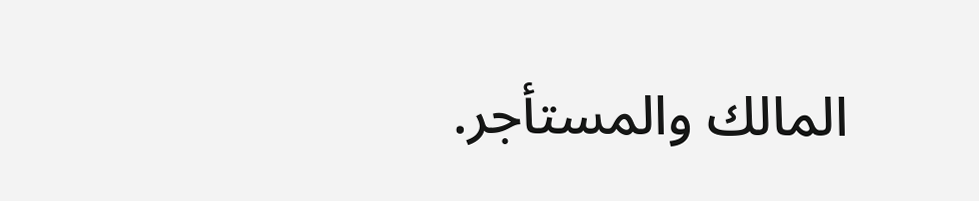المالك والمستأجر.